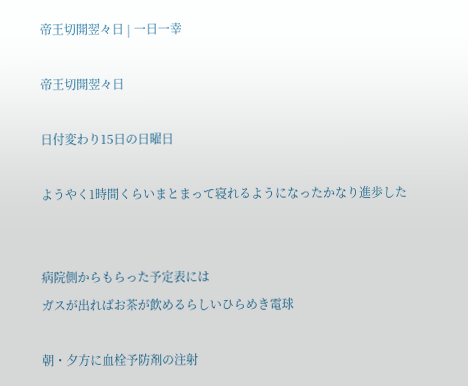帝王切開翌々日 | 一日一幸

帝王切開翌々日

日付変わり15日の日曜日

ようやく1時間くらいまとまって寝れるようになったかなり進歩した


病院側からもらった予定表には
ガスが出ればお茶が飲めるらしいひらめき電球

朝・夕方に血栓予防剤の注射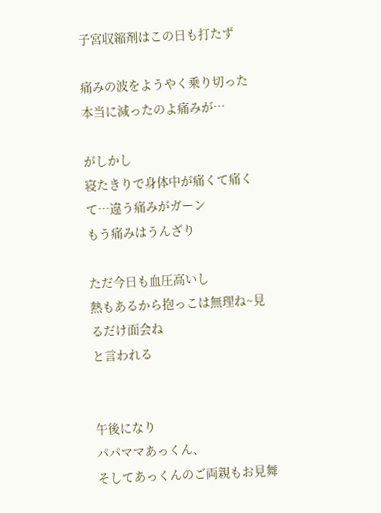子宮収縮剤はこの日も打たず

痛みの波をようやく乗り切った
本当に減ったのよ痛みが…

がしかし
寝たきりで身体中が痛くて痛くて…違う痛みがガーン
もう痛みはうんざり

ただ今日も血圧高いし
熱もあるから抱っこは無理ね~見るだけ面会ね
と言われる


午後になり
パパママあっくん、
そしてあっくんのご両親もお見舞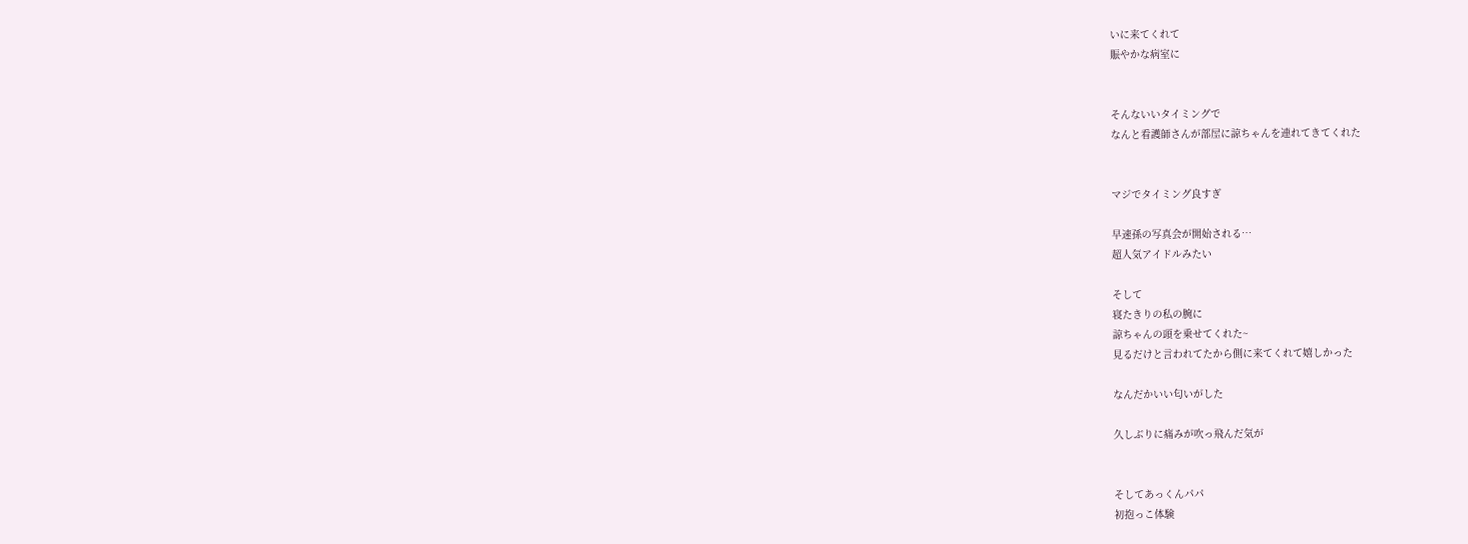いに来てくれて
賑やかな病室に


そんないいタイミングで
なんと看護師さんが部屋に諒ちゃんを連れてきてくれた


マジでタイミング良すぎ

早速孫の写真会が開始される…
超人気アイドルみたい

そして
寝たきりの私の腕に
諒ちゃんの頭を乗せてくれた~
見るだけと言われてたから側に来てくれて嬉しかった

なんだかいい匂いがした

久しぶりに痛みが吹っ飛んだ気が


そしてあっくんパパ
初抱っこ体験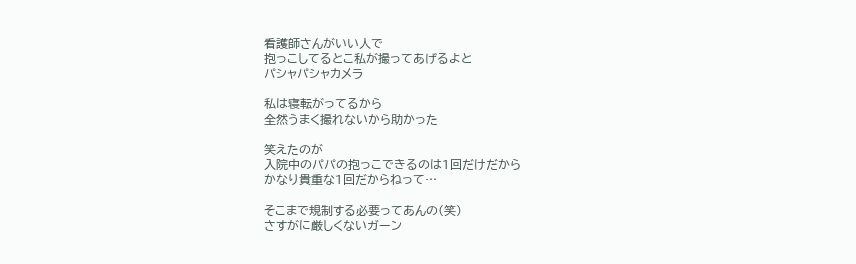看護師さんがいい人で
抱っこしてるとこ私が撮ってあげるよと
パシャパシャカメラ

私は寝転がってるから
全然うまく撮れないから助かった

笑えたのが
入院中のパパの抱っこできるのは1回だけだから
かなり貴重な1回だからねって…

そこまで規制する必要ってあんの(笑)
さすがに厳しくないガーン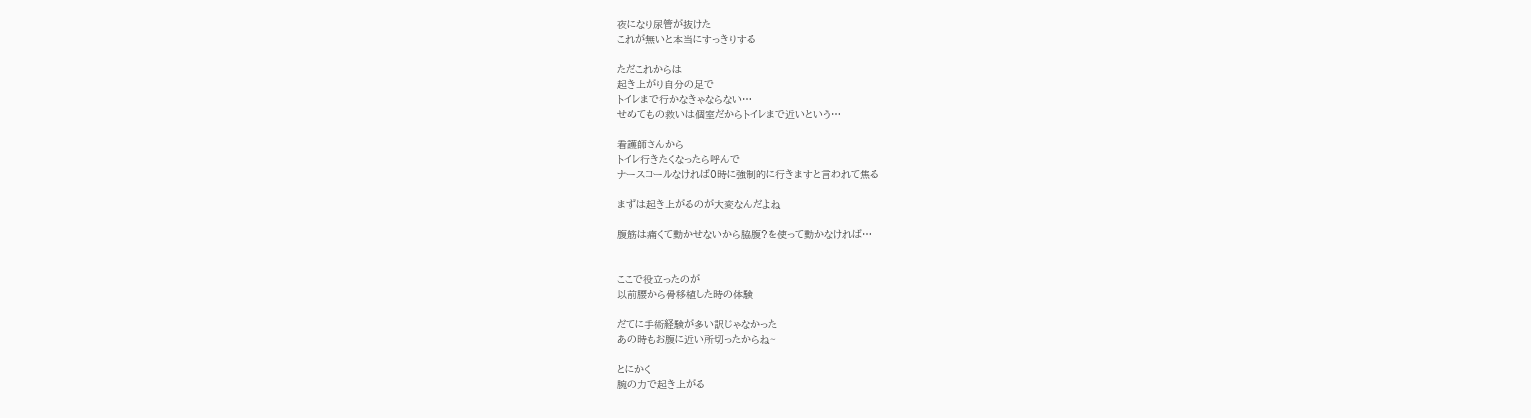夜になり尿管が抜けた
これが無いと本当にすっきりする

ただこれからは
起き上がり自分の足で
トイレまで行かなきゃならない…
せめてもの救いは個室だからトイレまで近いという…

看護師さんから
トイレ行きたくなったら呼んで
ナースコールなければ0時に強制的に行きますと言われて焦る

まずは起き上がるのが大変なんだよね

腹筋は痛くて動かせないから脇腹?を使って動かなければ…


ここで役立ったのが
以前腰から骨移植した時の体験

だてに手術経験が多い訳じゃなかった
あの時もお腹に近い所切ったからね~

とにかく
腕の力で起き上がる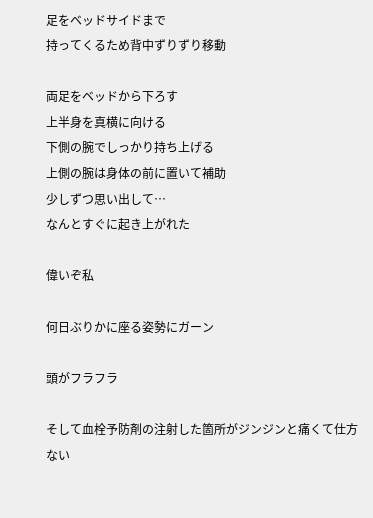足をベッドサイドまで
持ってくるため背中ずりずり移動

両足をベッドから下ろす
上半身を真横に向ける
下側の腕でしっかり持ち上げる
上側の腕は身体の前に置いて補助
少しずつ思い出して…
なんとすぐに起き上がれた

偉いぞ私

何日ぶりかに座る姿勢にガーン

頭がフラフラ

そして血栓予防剤の注射した箇所がジンジンと痛くて仕方ない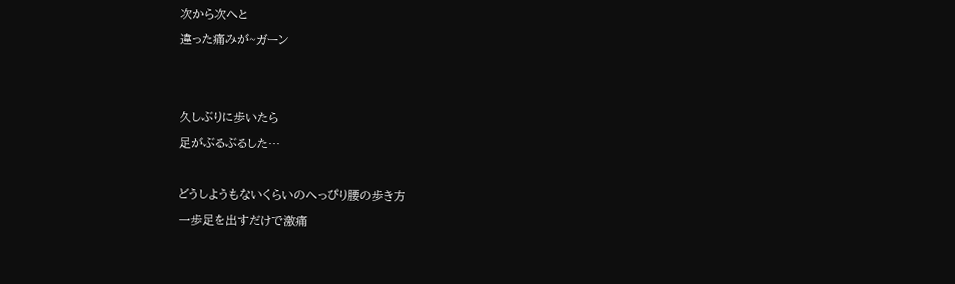次から次へと
違った痛みが~ガーン


久しぶりに歩いたら
足がぶるぶるした…

どうしようもないくらいのへっぴり腰の歩き方
一歩足を出すだけで激痛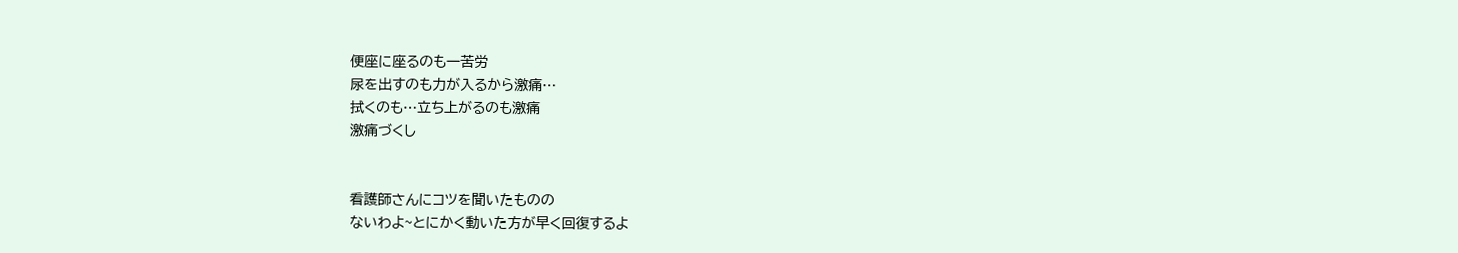便座に座るのも一苦労
尿を出すのも力が入るから激痛…
拭くのも…立ち上がるのも激痛
激痛づくし


看護師さんにコツを聞いたものの
ないわよ~とにかく動いた方が早く回復するよ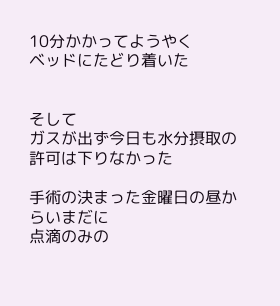10分かかってようやく
ベッドにたどり着いた


そして
ガスが出ず今日も水分摂取の許可は下りなかった

手術の決まった金曜日の昼からいまだに
点滴のみの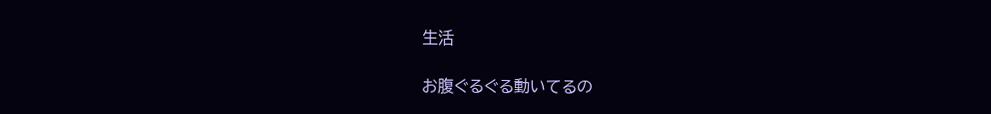生活

お腹ぐるぐる動いてるの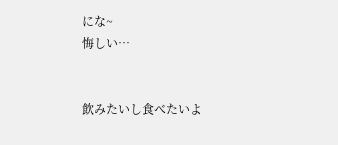にな~
悔しい…


飲みたいし食べたいよ